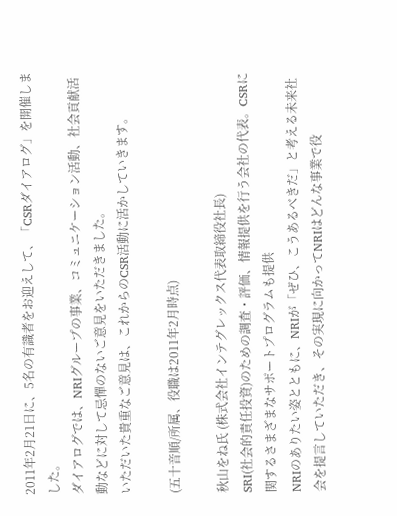2011年2月21日に、5名の有識者をお迎えして、「CSRダイアログ」を開催しました。
ダイアログでは、NRIグループの事業、コミュニケーション活動、社会貢献活動などに対して忌憚のないご意見をいただきました。
いただいた貴重なご意見は、これからのCSR活動に活かしていきます。

(五十音順/所属、役職は2011年2月時点)

秋山をね氏 (株式会社インテグレックス代表取締役社長)
SRI(社会的責任投資)のための調査・評価、情報提供を行う会社の代表。CSRに関するさまざまなサポートプログラムも提供
NRIのありたい姿とともに、NRIが「ぜひ、こうあるべきだ」と考える未来社会を提言していただき、その実現に向かってNRIはどんな事業で役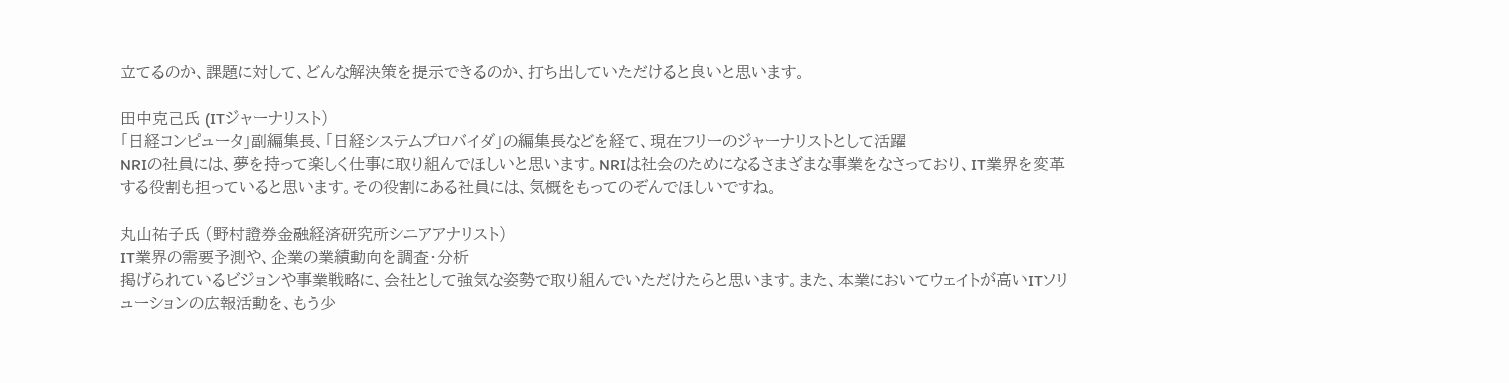立てるのか、課題に対して、どんな解決策を提示できるのか、打ち出していただけると良いと思います。

田中克己氏 (ITジャーナリスト)
「日経コンピュータ」副編集長、「日経システムプロバイダ」の編集長などを経て、現在フリーのジャーナリストとして活躍
NRIの社員には、夢を持って楽しく仕事に取り組んでほしいと思います。NRIは社会のためになるさまざまな事業をなさっており、IT業界を変革する役割も担っていると思います。その役割にある社員には、気概をもってのぞんでほしいですね。

丸山祐子氏 (野村證券金融経済研究所シニアアナリスト)
IT業界の需要予測や、企業の業績動向を調査・分析
掲げられているビジョンや事業戦略に、会社として強気な姿勢で取り組んでいただけたらと思います。また、本業においてウェイトが高いITソリューションの広報活動を、もう少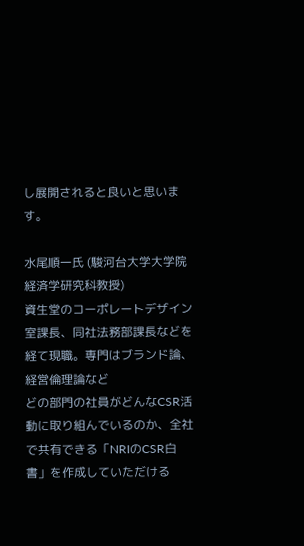し展開されると良いと思います。

水尾順一氏 (駿河台大学大学院経済学研究科教授)
資生堂のコーポレートデザイン室課長、同社法務部課長などを経て現職。専門はブランド論、経営倫理論など
どの部門の社員がどんなCSR活動に取り組んでいるのか、全社で共有できる「NRIのCSR白書」を作成していただける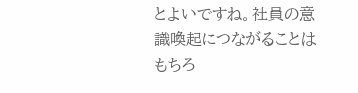とよいですね。社員の意識喚起につながることはもちろ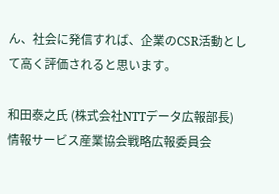ん、社会に発信すれば、企業のCSR活動として高く評価されると思います。

和田泰之氏 (株式会社NTTデータ広報部長)
情報サービス産業協会戦略広報委員会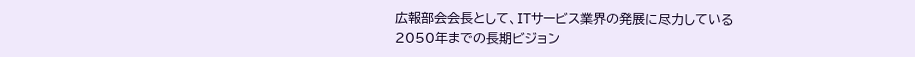広報部会会長として、ITサービス業界の発展に尽力している
2050年までの長期ビジョン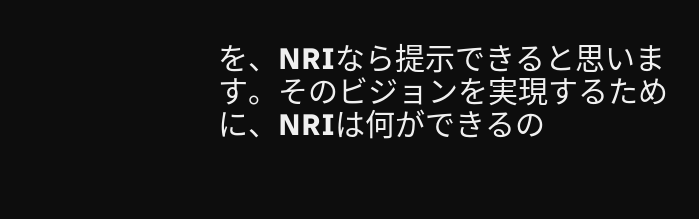を、NRIなら提示できると思います。そのビジョンを実現するために、NRIは何ができるの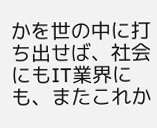かを世の中に打ち出せば、社会にもIT業界にも、またこれか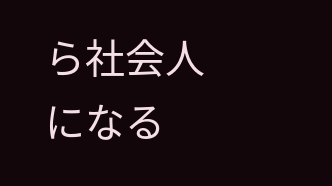ら社会人になる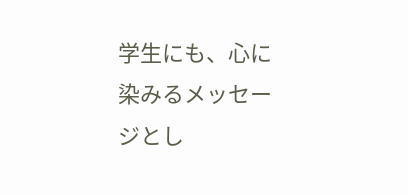学生にも、心に染みるメッセージとし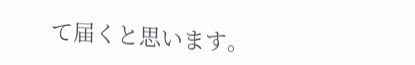て届くと思います。